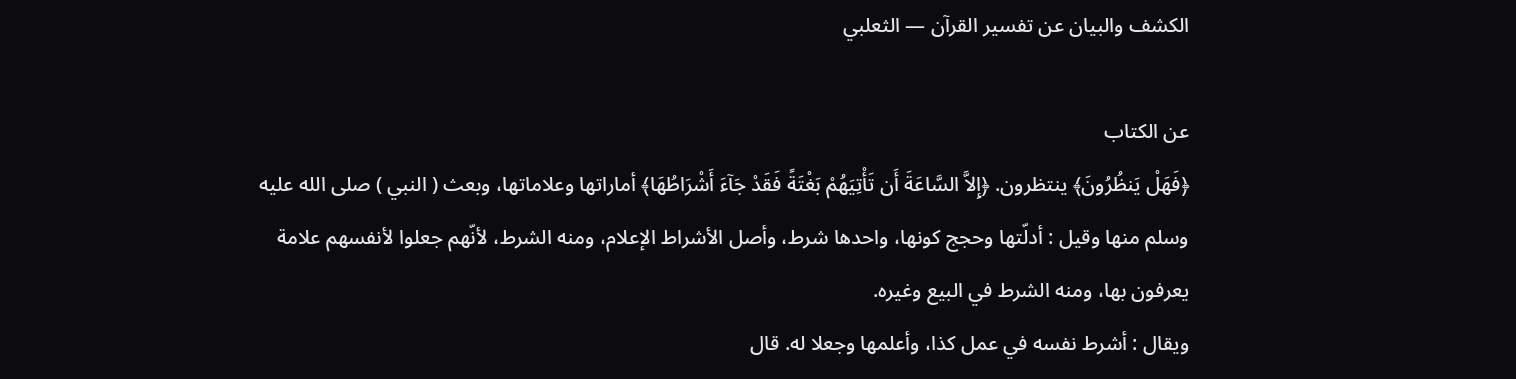الكشف والبيان عن تفسير القرآن — الثعلبي

عن الكتاب
﴿فَهَلْ يَنظُرُونَ﴾ ينتظرون. ﴿إِلاَّ السَّاعَةَ أَن تَأْتِيَهُمْ بَغْتَةً فَقَدْ جَآءَ أَشْرَاطُهَا﴾ أماراتها وعلاماتها، وبعث ( النبي ) صلى الله عليه وسلم منها وقيل : أدلّتها وحجج كونها، واحدها شرط، وأصل الأشراط الإعلام، ومنه الشرط، لأنّهم جعلوا لأنفسهم علامة يعرفون بها، ومنه الشرط في البيع وغيره.
ويقال : أشرط نفسه في عمل كذا، وأعلمها وجعلا له. قال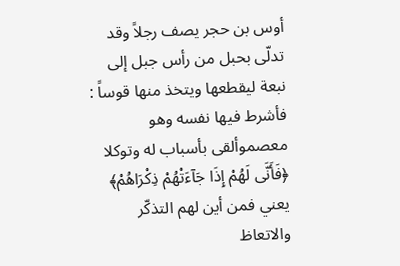أوس بن حجر يصف رجلاً وقد تدلّى بحبل من رأس جبل إلى نبعة ليقطعها ويتخذ منها قوساً :
فأشرط فيها نفسه وهو معصموألقى بأسباب له وتوكلا
﴿فَأَنَّى لَهُمْ إِذَا جَآءَتْهُمْ ذِكْرَاهُمْ﴾ يعني فمن أين لهم التذكّر والاتعاظ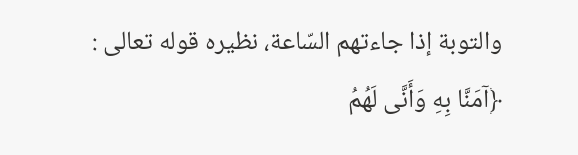والتوبة إذا جاءتهم السّاعة، نظيره قوله تعالى :
﴿آمَنَّا بِهِ وَأَنَّى لَهُمُ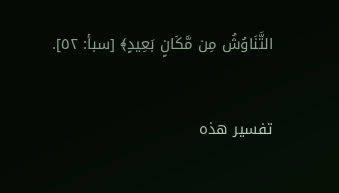التَّنَاوُشُ مِن مَّكَانٍ بَعِيدٍ﴾ [سبأ: ٥٢].

تفسير هذه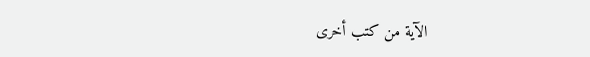الآية من كتب أخرى